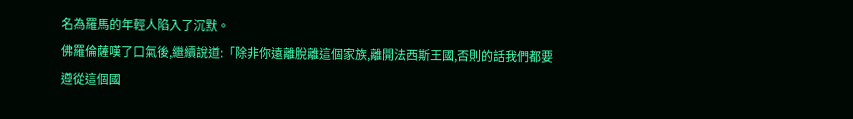名為羅馬的年輕人陷入了沉默。
佛羅倫薩嘆了口氣後,繼續說道:「除非你遠離脫離這個家族,離開法西斯王國,否則的話我們都要遵從這個國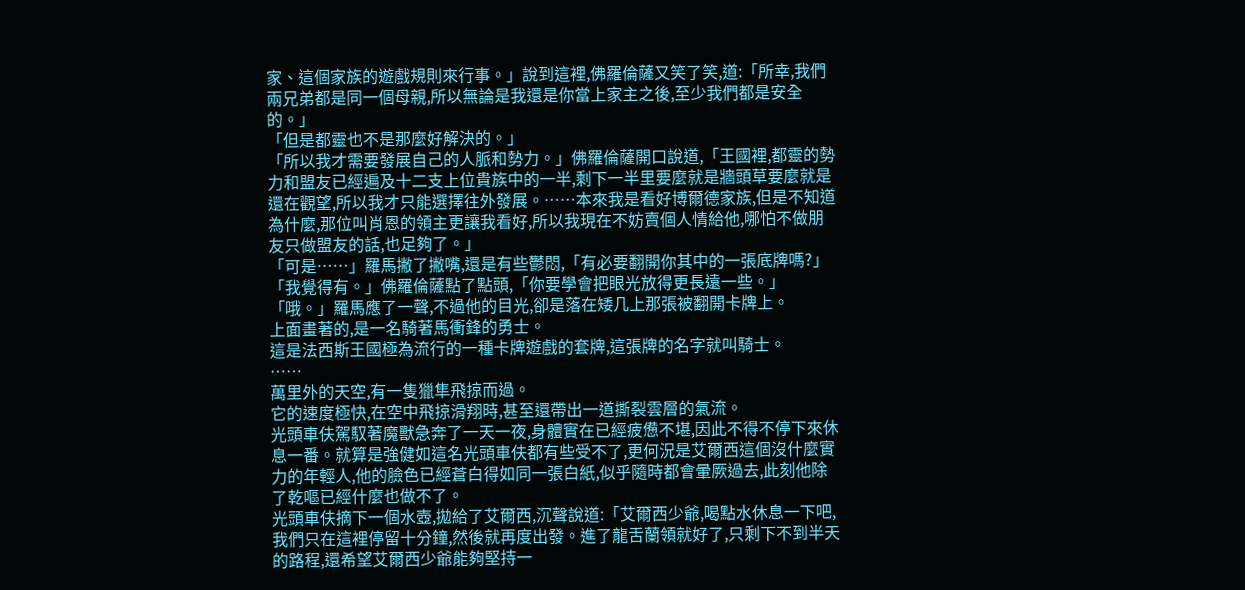家、這個家族的遊戲規則來行事。」說到這裡,佛羅倫薩又笑了笑,道:「所幸,我們兩兄弟都是同一個母親,所以無論是我還是你當上家主之後,至少我們都是安全的。」
「但是都靈也不是那麼好解決的。」
「所以我才需要發展自己的人脈和勢力。」佛羅倫薩開口說道,「王國裡,都靈的勢力和盟友已經遍及十二支上位貴族中的一半,剩下一半里要麼就是牆頭草要麼就是還在觀望,所以我才只能選擇往外發展。……本來我是看好博爾德家族,但是不知道為什麼,那位叫肖恩的領主更讓我看好,所以我現在不妨賣個人情給他,哪怕不做朋友只做盟友的話,也足夠了。」
「可是……」羅馬撇了撇嘴,還是有些鬱悶,「有必要翻開你其中的一張底牌嗎?」
「我覺得有。」佛羅倫薩點了點頭,「你要學會把眼光放得更長遠一些。」
「哦。」羅馬應了一聲,不過他的目光,卻是落在矮几上那張被翻開卡牌上。
上面畫著的,是一名騎著馬衝鋒的勇士。
這是法西斯王國極為流行的一種卡牌遊戲的套牌,這張牌的名字就叫騎士。
……
萬里外的天空,有一隻獵隼飛掠而過。
它的速度極快,在空中飛掠滑翔時,甚至還帶出一道撕裂雲層的氣流。
光頭車伕駕馭著魔獸急奔了一天一夜,身體實在已經疲憊不堪,因此不得不停下來休息一番。就算是強健如這名光頭車伕都有些受不了,更何況是艾爾西這個沒什麼實力的年輕人,他的臉色已經蒼白得如同一張白紙,似乎隨時都會暈厥過去,此刻他除了乾嘔已經什麼也做不了。
光頭車伕摘下一個水壺,拋給了艾爾西,沉聲說道:「艾爾西少爺,喝點水休息一下吧,我們只在這裡停留十分鐘,然後就再度出發。進了龍舌蘭領就好了,只剩下不到半天的路程,還希望艾爾西少爺能夠堅持一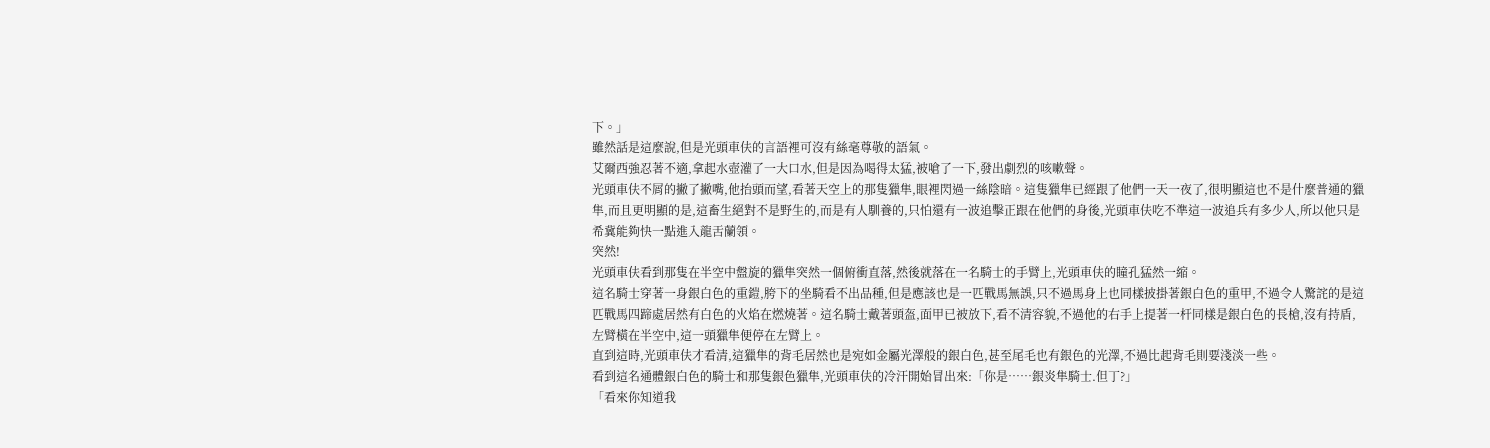下。」
雖然話是這麼說,但是光頭車伕的言語裡可沒有絲毫尊敬的語氣。
艾爾西強忍著不適,拿起水壺灌了一大口水,但是因為喝得太猛,被嗆了一下,發出劇烈的咳嗽聲。
光頭車伕不屑的撇了撇嘴,他抬頭而望,看著天空上的那隻獵隼,眼裡閃過一絲陰暗。這隻獵隼已經跟了他們一天一夜了,很明顯這也不是什麼普通的獵隼,而且更明顯的是,這畜生絕對不是野生的,而是有人馴養的,只怕還有一波追擊正跟在他們的身後,光頭車伕吃不準這一波追兵有多少人,所以他只是希冀能夠快一點進入龍舌蘭領。
突然!
光頭車伕看到那隻在半空中盤旋的獵隼突然一個俯衝直落,然後就落在一名騎士的手臂上,光頭車伕的瞳孔猛然一縮。
這名騎士穿著一身銀白色的重鎧,胯下的坐騎看不出品種,但是應該也是一匹戰馬無誤,只不過馬身上也同樣披掛著銀白色的重甲,不過令人驚詫的是這匹戰馬四蹄處居然有白色的火焰在燃燒著。這名騎士戴著頭盔,面甲已被放下,看不清容貌,不過他的右手上提著一杆同樣是銀白色的長槍,沒有持盾,左臂橫在半空中,這一頭獵隼便停在左臂上。
直到這時,光頭車伕才看清,這獵隼的背毛居然也是宛如金屬光澤般的銀白色,甚至尾毛也有銀色的光澤,不過比起背毛則要淺淡一些。
看到這名通體銀白色的騎士和那隻銀色獵隼,光頭車伕的冷汗開始冒出來:「你是……銀炎隼騎士.但丁?」
「看來你知道我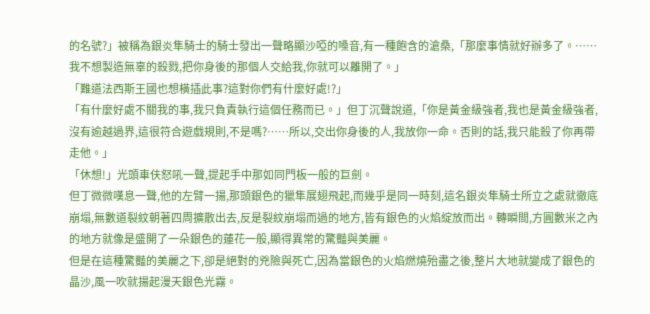的名號?」被稱為銀炎隼騎士的騎士發出一聲略顯沙啞的嗓音,有一種飽含的滄桑,「那麼事情就好辦多了。……我不想製造無辜的殺戮,把你身後的那個人交給我,你就可以離開了。」
「難道法西斯王國也想橫插此事?這對你們有什麼好處!?」
「有什麼好處不關我的事,我只負責執行這個任務而已。」但丁沉聲說道,「你是黃金級強者,我也是黃金級強者,沒有逾越過界,這很符合遊戲規則,不是嗎?……所以,交出你身後的人,我放你一命。否則的話,我只能殺了你再帶走他。」
「休想!」光頭車伕怒吼一聲,提起手中那如同門板一般的巨劍。
但丁微微嘆息一聲,他的左臂一揚,那頭銀色的獵隼展翅飛起,而幾乎是同一時刻,這名銀炎隼騎士所立之處就徹底崩塌,無數道裂紋朝著四周擴散出去,反是裂紋崩塌而過的地方,皆有銀色的火焰綻放而出。轉瞬間,方圓數米之內的地方就像是盛開了一朵銀色的蓮花一般,顯得異常的驚豔與美麗。
但是在這種驚豔的美麗之下,卻是絕對的兇險與死亡,因為當銀色的火焰燃燒殆盡之後,整片大地就變成了銀色的晶沙,風一吹就揚起漫天銀色光霧。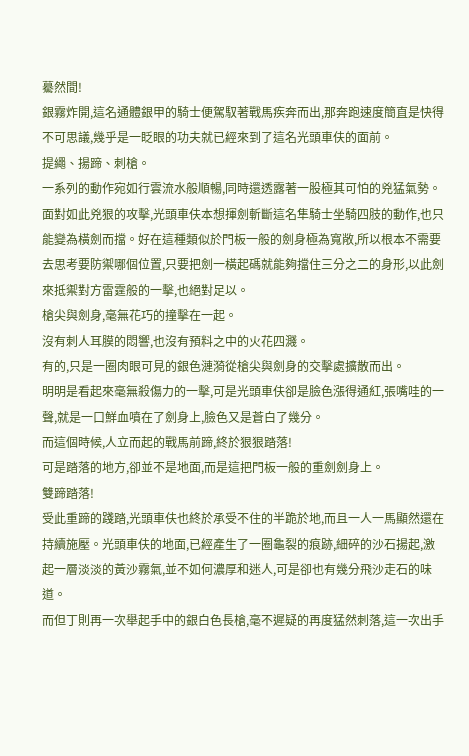驀然間!
銀霧炸開,這名通體銀甲的騎士便駕馭著戰馬疾奔而出,那奔跑速度簡直是快得不可思議,幾乎是一眨眼的功夫就已經來到了這名光頭車伕的面前。
提繩、揚蹄、刺槍。
一系列的動作宛如行雲流水般順暢,同時還透露著一股極其可怕的兇猛氣勢。
面對如此兇狠的攻擊,光頭車伕本想揮劍斬斷這名隼騎士坐騎四肢的動作,也只能變為橫劍而擋。好在這種類似於門板一般的劍身極為寬敞,所以根本不需要去思考要防禦哪個位置,只要把劍一橫起碼就能夠擋住三分之二的身形,以此劍來抵禦對方雷霆般的一擊,也絕對足以。
槍尖與劍身,毫無花巧的撞擊在一起。
沒有刺人耳膜的悶響,也沒有預料之中的火花四濺。
有的,只是一圈肉眼可見的銀色漣漪從槍尖與劍身的交擊處擴散而出。
明明是看起來毫無殺傷力的一擊,可是光頭車伕卻是臉色漲得通紅,張嘴哇的一聲,就是一口鮮血噴在了劍身上,臉色又是蒼白了幾分。
而這個時候,人立而起的戰馬前蹄,終於狠狠踏落!
可是踏落的地方,卻並不是地面,而是這把門板一般的重劍劍身上。
雙蹄踏落!
受此重蹄的踐踏,光頭車伕也終於承受不住的半跪於地,而且一人一馬顯然還在持續施壓。光頭車伕的地面,已經產生了一圈龜裂的痕跡,細碎的沙石揚起,激起一層淡淡的黃沙霧氣,並不如何濃厚和迷人,可是卻也有幾分飛沙走石的味道。
而但丁則再一次舉起手中的銀白色長槍,毫不遲疑的再度猛然刺落,這一次出手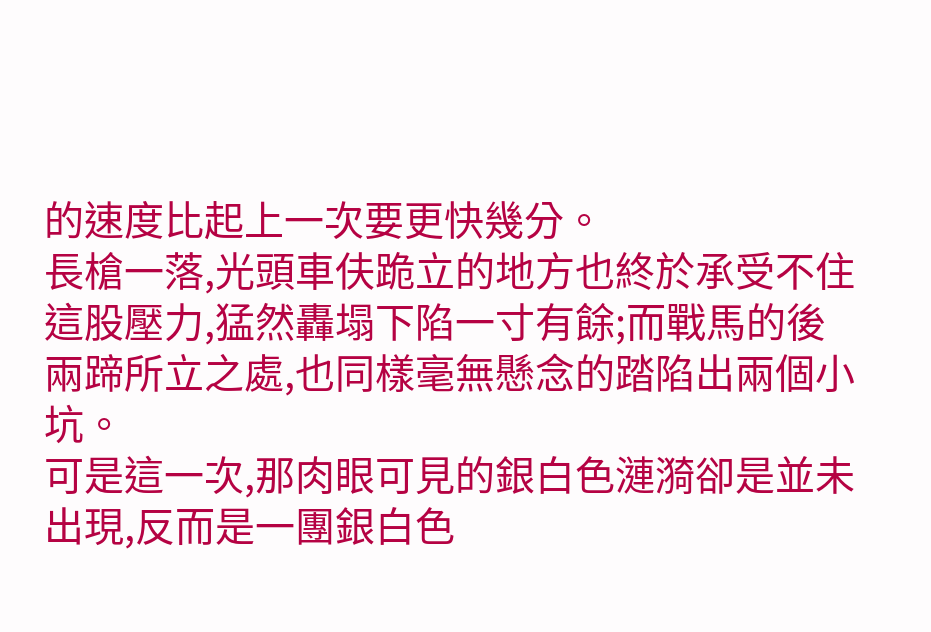的速度比起上一次要更快幾分。
長槍一落,光頭車伕跪立的地方也終於承受不住這股壓力,猛然轟塌下陷一寸有餘;而戰馬的後兩蹄所立之處,也同樣毫無懸念的踏陷出兩個小坑。
可是這一次,那肉眼可見的銀白色漣漪卻是並未出現,反而是一團銀白色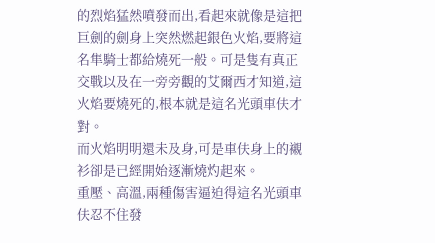的烈焰猛然噴發而出,看起來就像是這把巨劍的劍身上突然燃起銀色火焰,要將這名隼騎士都給燒死一般。可是隻有真正交戰以及在一旁旁觀的艾爾西才知道,這火焰要燒死的,根本就是這名光頭車伕才對。
而火焰明明還未及身,可是車伕身上的襯衫卻是已經開始逐漸燒灼起來。
重壓、高溫,兩種傷害逼迫得這名光頭車伕忍不住發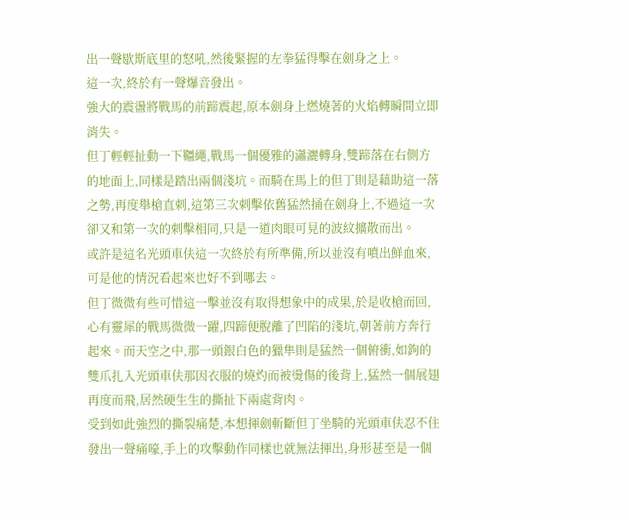出一聲歇斯底里的怒吼,然後緊握的左拳猛得擊在劍身之上。
這一次,終於有一聲爆音發出。
強大的震盪將戰馬的前蹄震起,原本劍身上燃燒著的火焰轉瞬間立即消失。
但丁輕輕扯動一下韁繩,戰馬一個優雅的瀟灑轉身,雙蹄落在右側方的地面上,同樣是踏出兩個淺坑。而騎在馬上的但丁則是藉助這一落之勢,再度舉槍直刺,這第三次刺擊依舊猛然捅在劍身上,不過這一次卻又和第一次的刺擊相同,只是一道肉眼可見的波紋擴散而出。
或許是這名光頭車伕這一次終於有所準備,所以並沒有噴出鮮血來,可是他的情況看起來也好不到哪去。
但丁微微有些可惜這一擊並沒有取得想象中的成果,於是收槍而回,心有靈犀的戰馬微微一躍,四蹄便脫離了凹陷的淺坑,朝著前方奔行起來。而天空之中,那一頭銀白色的獵隼則是猛然一個俯衝,如鉤的雙爪扎入光頭車伕那因衣服的燒灼而被燙傷的後背上,猛然一個展翅再度而飛,居然硬生生的撕扯下兩處背肉。
受到如此強烈的撕裂痛楚,本想揮劍斬斷但丁坐騎的光頭車伕忍不住發出一聲痛嚎,手上的攻擊動作同樣也就無法揮出,身形甚至是一個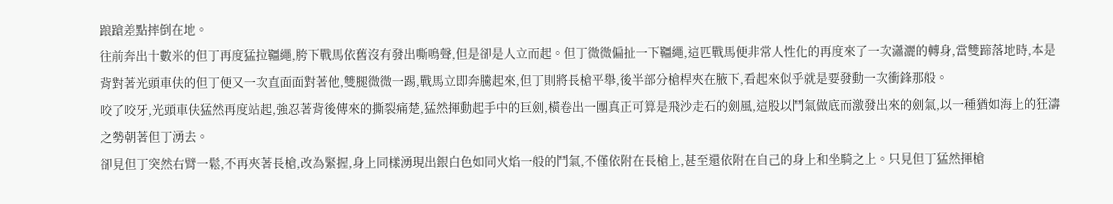踉蹌差點摔倒在地。
往前奔出十數米的但丁再度猛拉韁繩,胯下戰馬依舊沒有發出嘶鳴聲,但是卻是人立而起。但丁微微偏扯一下韁繩,這匹戰馬便非常人性化的再度來了一次瀟灑的轉身,當雙蹄落地時,本是背對著光頭車伕的但丁便又一次直面面對著他,雙腿微微一踢,戰馬立即奔騰起來,但丁則將長槍平舉,後半部分槍桿夾在腋下,看起來似乎就是要發動一次衝鋒那般。
咬了咬牙,光頭車伕猛然再度站起,強忍著背後傳來的撕裂痛楚,猛然揮動起手中的巨劍,橫卷出一團真正可算是飛沙走石的劍風,這股以鬥氣做底而激發出來的劍氣,以一種猶如海上的狂濤之勢朝著但丁湧去。
卻見但丁突然右臂一鬆,不再夾著長槍,改為緊握,身上同樣湧現出銀白色如同火焰一般的鬥氣,不僅依附在長槍上,甚至還依附在自己的身上和坐騎之上。只見但丁猛然揮槍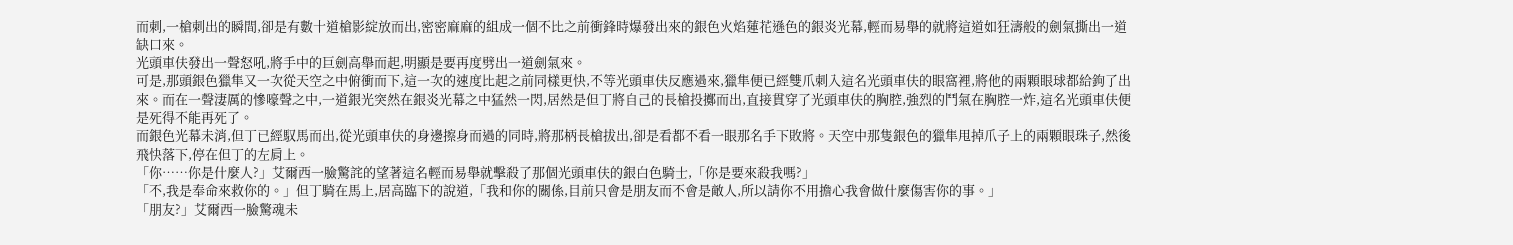而刺,一槍刺出的瞬間,卻是有數十道槍影綻放而出,密密麻麻的組成一個不比之前衝鋒時爆發出來的銀色火焰蓮花遜色的銀炎光幕,輕而易舉的就將這道如狂濤般的劍氣撕出一道缺口來。
光頭車伕發出一聲怒吼,將手中的巨劍高舉而起,明顯是要再度劈出一道劍氣來。
可是,那頭銀色獵隼又一次從天空之中俯衝而下,這一次的速度比起之前同樣更快,不等光頭車伕反應過來,獵隼便已經雙爪刺入這名光頭車伕的眼窩裡,將他的兩顆眼球都給鉤了出來。而在一聲淒厲的慘嚎聲之中,一道銀光突然在銀炎光幕之中猛然一閃,居然是但丁將自己的長槍投擲而出,直接貫穿了光頭車伕的胸腔,強烈的鬥氣在胸腔一炸,這名光頭車伕便是死得不能再死了。
而銀色光幕未消,但丁已經馭馬而出,從光頭車伕的身邊擦身而過的同時,將那柄長槍拔出,卻是看都不看一眼那名手下敗將。天空中那隻銀色的獵隼甩掉爪子上的兩顆眼珠子,然後飛快落下,停在但丁的左肩上。
「你……你是什麼人?」艾爾西一臉驚詫的望著這名輕而易舉就擊殺了那個光頭車伕的銀白色騎士,「你是要來殺我嗎?」
「不,我是奉命來救你的。」但丁騎在馬上,居高臨下的說道,「我和你的關係,目前只會是朋友而不會是敵人,所以請你不用擔心我會做什麼傷害你的事。」
「朋友?」艾爾西一臉驚魂未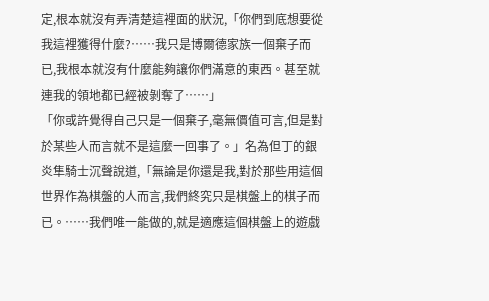定,根本就沒有弄清楚這裡面的狀況,「你們到底想要從我這裡獲得什麼?……我只是博爾德家族一個棄子而已,我根本就沒有什麼能夠讓你們滿意的東西。甚至就連我的領地都已經被剝奪了……」
「你或許覺得自己只是一個棄子,毫無價值可言,但是對於某些人而言就不是這麼一回事了。」名為但丁的銀炎隼騎士沉聲說道,「無論是你還是我,對於那些用這個世界作為棋盤的人而言,我們終究只是棋盤上的棋子而已。……我們唯一能做的,就是適應這個棋盤上的遊戲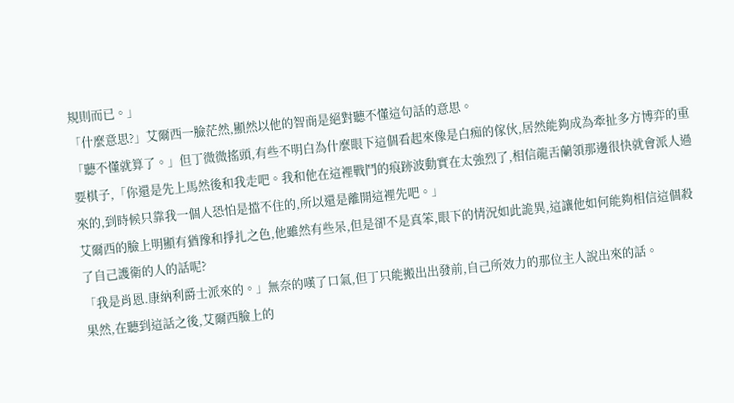規則而已。」
「什麼意思?」艾爾西一臉茫然,顯然以他的智商是絕對聽不懂這句話的意思。
「聽不懂就算了。」但丁微微搖頭,有些不明白為什麼眼下這個看起來像是白痴的傢伙,居然能夠成為牽扯多方博弈的重要棋子,「你還是先上馬然後和我走吧。我和他在這裡戰鬥的痕跡波動實在太強烈了,相信龍舌蘭領那邊很快就會派人過來的,到時候只靠我一個人恐怕是擋不住的,所以還是離開這裡先吧。」
艾爾西的臉上明顯有猶豫和掙扎之色,他雖然有些呆,但是卻不是真笨,眼下的情況如此詭異,這讓他如何能夠相信這個殺了自己護衛的人的話呢?
「我是肖恩.康納利爵士派來的。」無奈的嘆了口氣,但丁只能搬出出發前,自己所效力的那位主人說出來的話。
果然,在聽到這話之後,艾爾西臉上的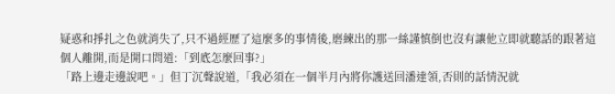疑惑和掙扎之色就消失了,只不過經歷了這麼多的事情後,磨練出的那一絲謹慎倒也沒有讓他立即就聽話的跟著這個人離開,而是開口問道:「到底怎麼回事?」
「路上邊走邊說吧。」但丁沉聲說道,「我必須在一個半月內將你護送回潘達領,否則的話情況就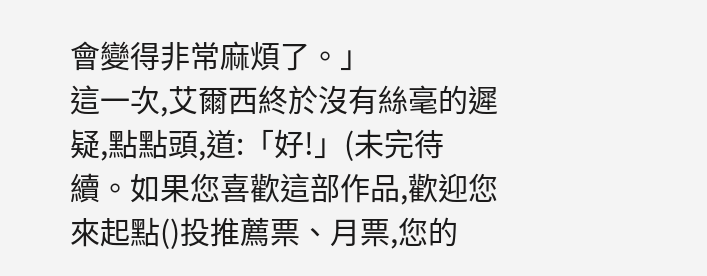會變得非常麻煩了。」
這一次,艾爾西終於沒有絲毫的遲疑,點點頭,道:「好!」(未完待續。如果您喜歡這部作品,歡迎您來起點()投推薦票、月票,您的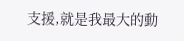支援,就是我最大的動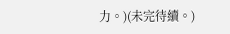力。)(未完待續。)